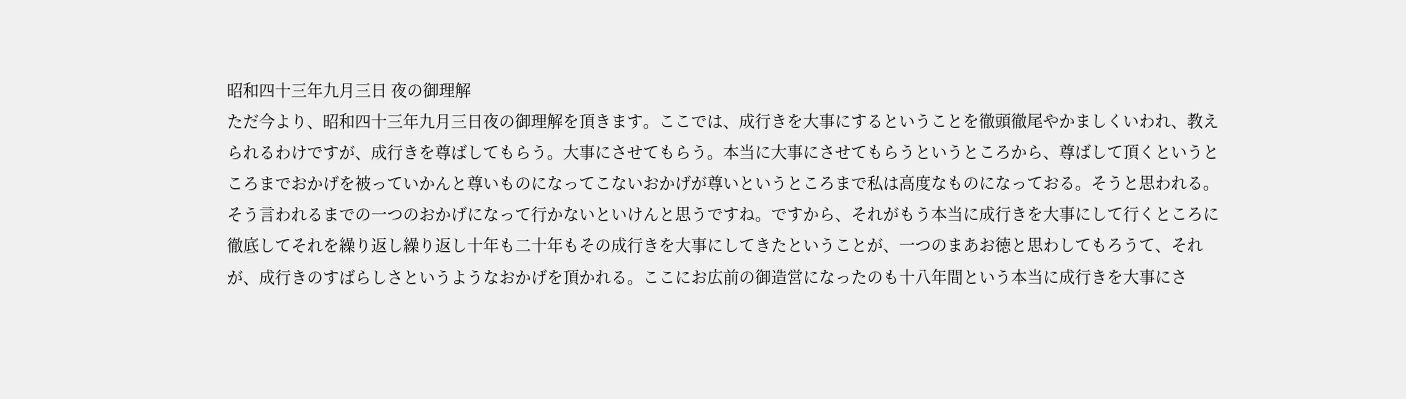昭和四十三年九月三日 夜の御理解
ただ今より、昭和四十三年九月三日夜の御理解を頂きます。ここでは、成行きを大事にするということを徹頭徹尾やかましくいわれ、教えられるわけですが、成行きを尊ばしてもらう。大事にさせてもらう。本当に大事にさせてもらうというところから、尊ばして頂くというところまでおかげを被っていかんと尊いものになってこないおかげが尊いというところまで私は高度なものになっておる。そうと思われる。そう言われるまでの一つのおかげになって行かないといけんと思うですね。ですから、それがもう本当に成行きを大事にして行くところに徹底してそれを繰り返し繰り返し十年も二十年もその成行きを大事にしてきたということが、一つのまあお徳と思わしてもろうて、それが、成行きのすばらしさというようなおかげを頂かれる。ここにお広前の御造営になったのも十八年間という本当に成行きを大事にさ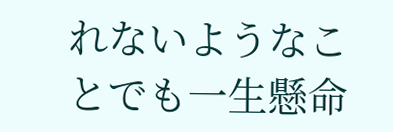れないようなことでも一生懸命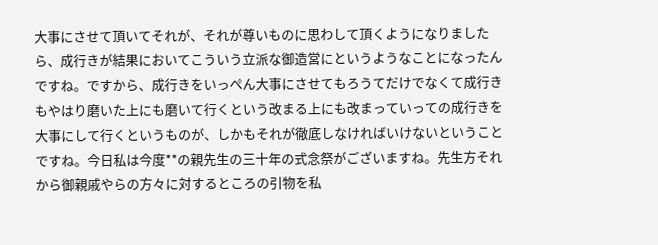大事にさせて頂いてそれが、それが尊いものに思わして頂くようになりましたら、成行きが結果においてこういう立派な御造営にというようなことになったんですね。ですから、成行きをいっぺん大事にさせてもろうてだけでなくて成行きもやはり磨いた上にも磨いて行くという改まる上にも改まっていっての成行きを大事にして行くというものが、しかもそれが徹底しなければいけないということですね。今日私は今度**の親先生の三十年の式念祭がございますね。先生方それから御親戚やらの方々に対するところの引物を私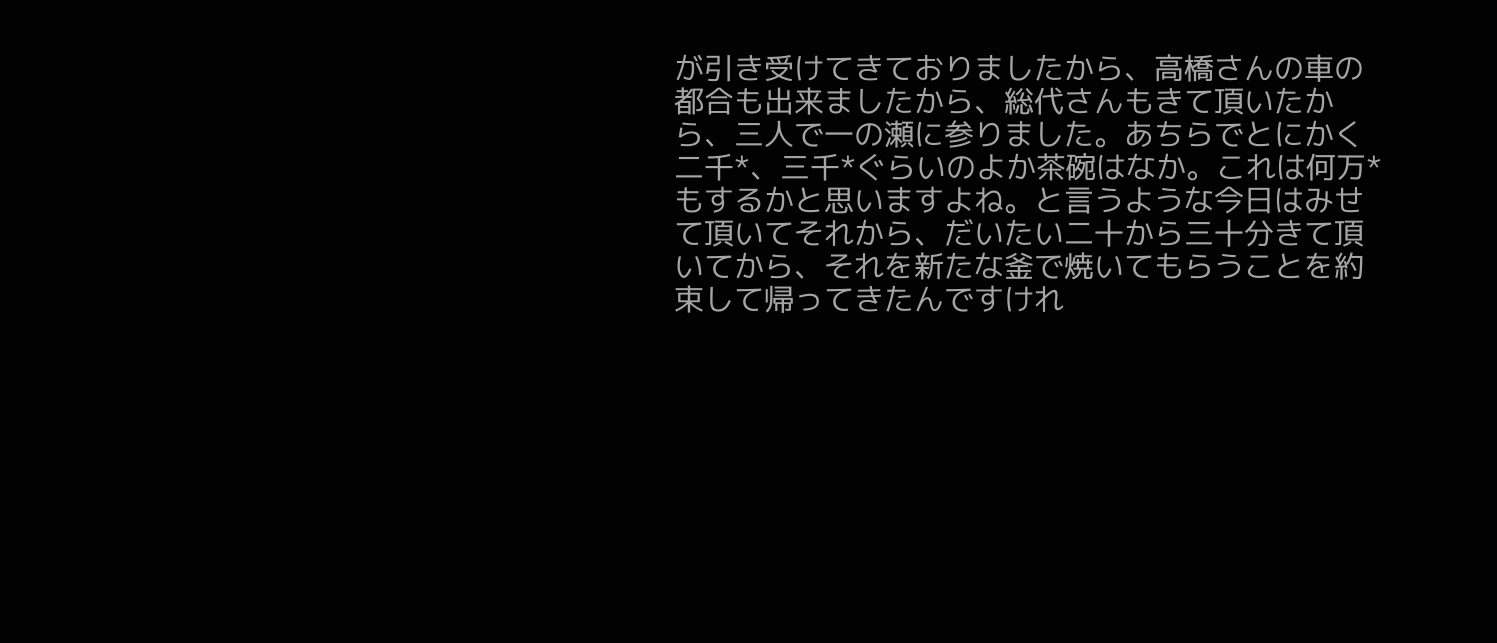が引き受けてきておりましたから、高橋さんの車の都合も出来ましたから、総代さんもきて頂いたから、三人で一の瀬に参りました。あちらでとにかく二千*、三千*ぐらいのよか茶碗はなか。これは何万*もするかと思いますよね。と言うような今日はみせて頂いてそれから、だいたい二十から三十分きて頂いてから、それを新たな釜で焼いてもらうことを約束して帰ってきたんですけれ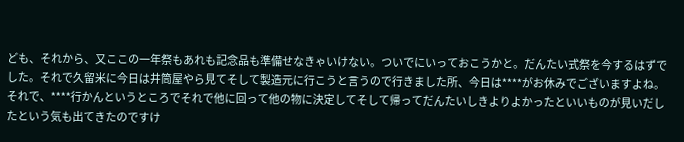ども、それから、又ここの一年祭もあれも記念品も準備せなきゃいけない。ついでにいっておこうかと。だんたい式祭を今するはずでした。それで久留米に今日は井筒屋やら見てそして製造元に行こうと言うので行きました所、今日は****がお休みでございますよね。それで、****行かんというところでそれで他に回って他の物に決定してそして帰ってだんたいしきよりよかったといいものが見いだしたという気も出てきたのですけ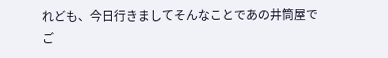れども、今日行きましてそんなことであの井筒屋でご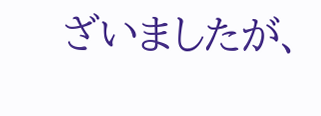ざいましたが、